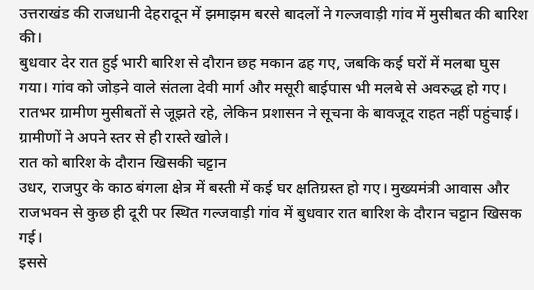उत्तराखंड की राजधानी देहरादून में झमाझम बरसे बादलों ने गल्जवाड़ी गांव में मुसीबत की बारिश की।
बुधवार देर रात हुई भारी बारिश से दौरान छह मकान ढह गए, जबकि कई घरों में मलबा घुस गया। गांव को जोड़ने वाले संतला देवी मार्ग और मसूरी बाईपास भी मलबे से अवरुद्ध हो गए।
रातभर ग्रामीण मुसीबतों से जूझते रहे, लेकिन प्रशासन ने सूचना के बावजूद राहत नहीं पहुंचाई। ग्रामीणों ने अपने स्तर से ही रास्ते खोले।
रात को बारिश के दौरान खिसकी चट्टान
उधर, राजपुर के काठ बंगला क्षेत्र में बस्ती में कई घर क्षतिग्रस्त हो गए। मुख्यमंत्री आवास और राजभवन से कुछ ही दूरी पर स्थित गल्जवाड़ी गांव में बुधवार रात बारिश के दौरान चट्टान खिसक गई।
इससे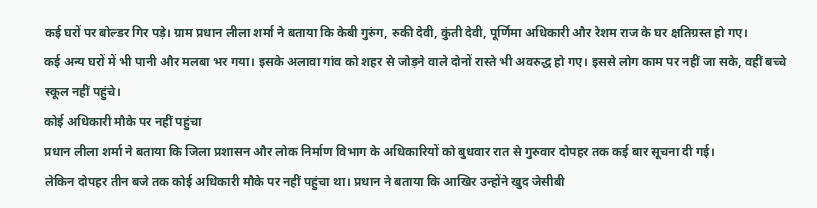कई घरों पर बोल्डर गिर पड़े। ग्राम प्रधान लीला शर्मा ने बताया कि केबी गुरुंग, रुकी देवी, कुंती देवी, पूर्णिमा अधिकारी और रेशम राज के घर क्षतिग्रस्त हो गए।
कई अन्य घरों में भी पानी और मलबा भर गया। इसके अलावा गांव को शहर से जोड़ने वाले दोनों रास्ते भी अवरुद्ध हो गए। इससे लोग काम पर नहीं जा सके, वहीं बच्चे स्कूल नहीं पहुंचे।
कोई अधिकारी मौके पर नहीं पहुंचा
प्रधान लीला शर्मा ने बताया कि जिला प्रशासन और लोक निर्माण विभाग के अधिकारियों को बुधवार रात से गुरुवार दोपहर तक कई बार सूचना दी गई।
लेकिन दोपहर तीन बजे तक कोई अधिकारी मौके पर नहीं पहुंचा था। प्रधान ने बताया कि आखिर उन्होंने खुद जेसीबी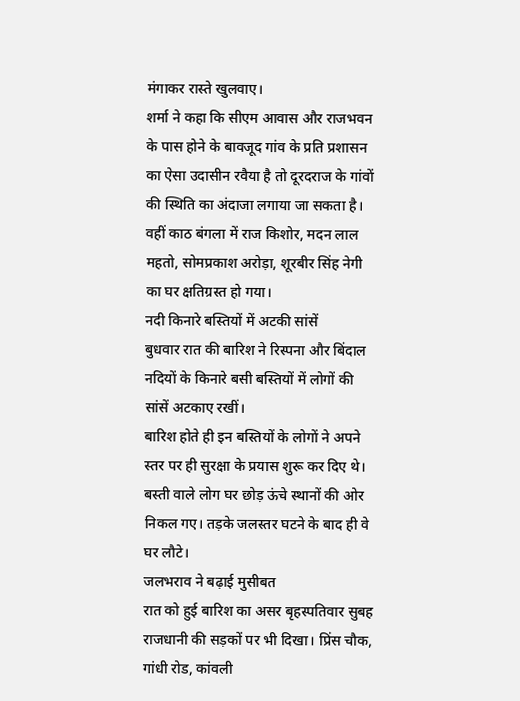मंगाकर रास्ते खुलवाए।
शर्मा ने कहा कि सीएम आवास और राजभवन के पास होने के बावजूद गांव के प्रति प्रशासन का ऐसा उदासीन रवैया है तो दूरदराज के गांवों की स्थिति का अंदाजा लगाया जा सकता है।
वहीं काठ बंगला में राज किशोर, मदन लाल महतो, सोमप्रकाश अरोड़ा, शूरबीर सिंह नेगी का घर क्षतिग्रस्त हो गया।
नदी किनारे बस्तियों में अटकी सांसें
बुधवार रात की बारिश ने रिस्पना और बिंदाल नदियों के किनारे बसी बस्तियों में लोगों की सांसें अटकाए रखीं।
बारिश होते ही इन बस्तियों के लोगों ने अपने स्तर पर ही सुरक्षा के प्रयास शुरू कर दिए थे। बस्ती वाले लोग घर छोड़ ऊंचे स्थानों की ओर निकल गए। तड़के जलस्तर घटने के बाद ही वे घर लौटे।
जलभराव ने बढ़ाई मुसीबत
रात को हुई बारिश का असर बृहस्पतिवार सुबह राजधानी की सड़कों पर भी दिखा। प्रिंस चौक, गांधी रोड, कांवली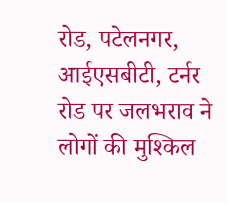रोड, पटेलनगर, आईएसबीटी, टर्नर रोड पर जलभराव ने लोगों की मुश्किल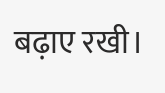बढ़ाए रखी।